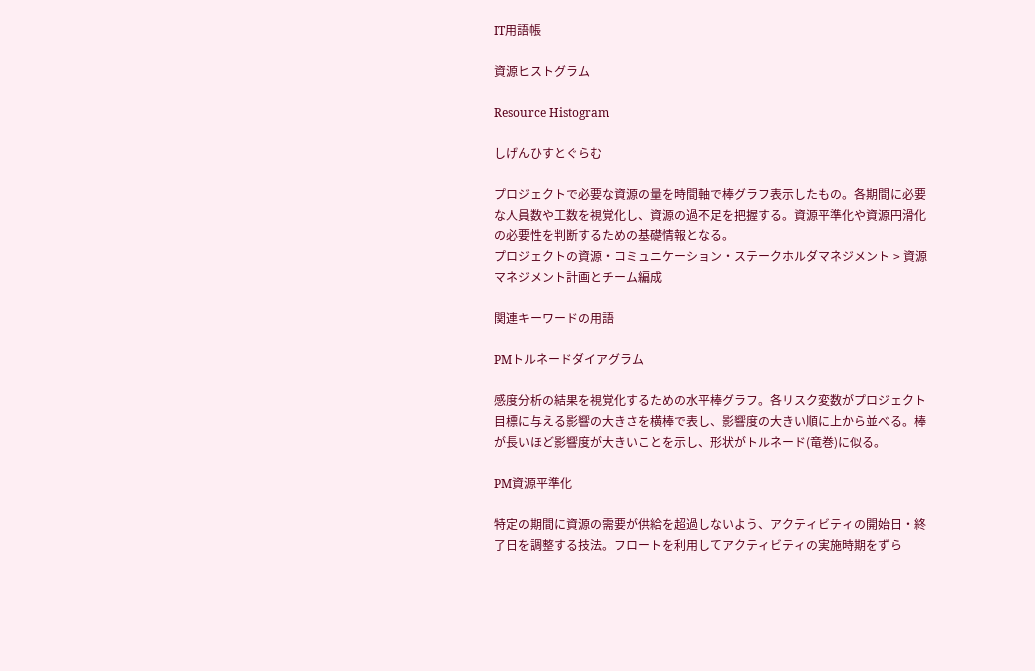IT用語帳

資源ヒストグラム

Resource Histogram

しげんひすとぐらむ

プロジェクトで必要な資源の量を時間軸で棒グラフ表示したもの。各期間に必要な人員数や工数を視覚化し、資源の過不足を把握する。資源平準化や資源円滑化の必要性を判断するための基礎情報となる。
プロジェクトの資源・コミュニケーション・ステークホルダマネジメント > 資源マネジメント計画とチーム編成

関連キーワードの用語

PMトルネードダイアグラム

感度分析の結果を視覚化するための水平棒グラフ。各リスク変数がプロジェクト目標に与える影響の大きさを横棒で表し、影響度の大きい順に上から並べる。棒が長いほど影響度が大きいことを示し、形状がトルネード(竜巻)に似る。

PM資源平準化

特定の期間に資源の需要が供給を超過しないよう、アクティビティの開始日・終了日を調整する技法。フロートを利用してアクティビティの実施時期をずら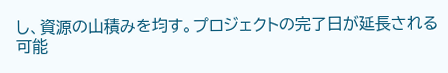し、資源の山積みを均す。プロジェクトの完了日が延長される可能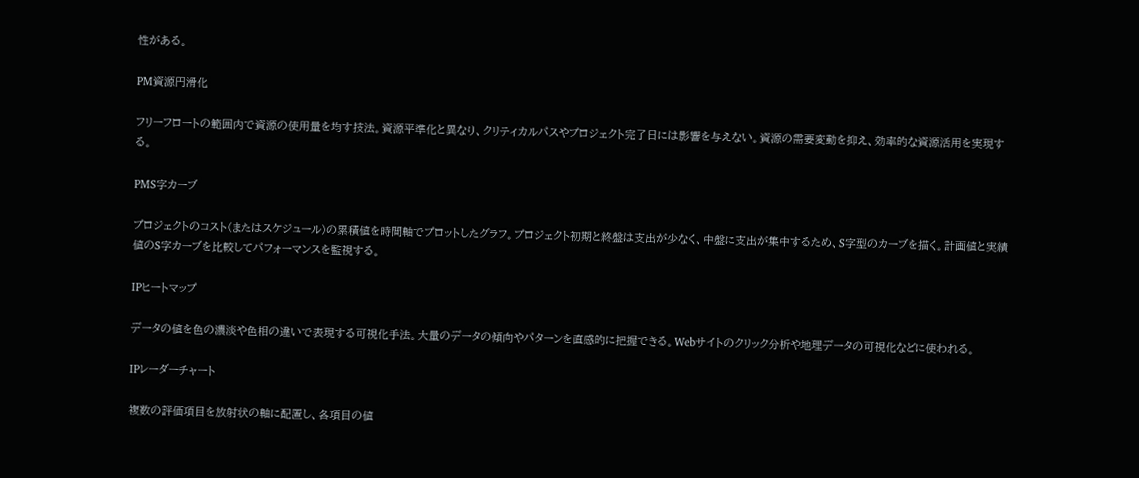性がある。

PM資源円滑化

フリーフロートの範囲内で資源の使用量を均す技法。資源平準化と異なり、クリティカルパスやプロジェクト完了日には影響を与えない。資源の需要変動を抑え、効率的な資源活用を実現する。

PMS字カーブ

プロジェクトのコスト(またはスケジュール)の累積値を時間軸でプロットしたグラフ。プロジェクト初期と終盤は支出が少なく、中盤に支出が集中するため、S字型のカーブを描く。計画値と実績値のS字カーブを比較してパフォーマンスを監視する。

IPヒートマップ

データの値を色の濃淡や色相の違いで表現する可視化手法。大量のデータの傾向やパターンを直感的に把握できる。Webサイトのクリック分析や地理データの可視化などに使われる。

IPレーダーチャート

複数の評価項目を放射状の軸に配置し、各項目の値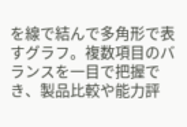を線で結んで多角形で表すグラフ。複数項目のバランスを一目で把握でき、製品比較や能力評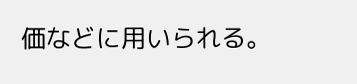価などに用いられる。